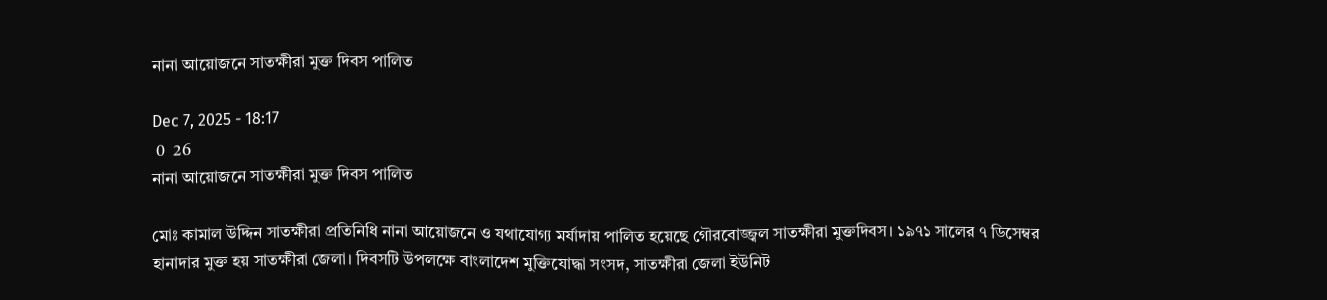নানা আয়োজনে সাতক্ষীরা মুক্ত দিবস পালিত

Dec 7, 2025 - 18:17
 0  26
নানা আয়োজনে সাতক্ষীরা মুক্ত দিবস পালিত

মোঃ কামাল উদ্দিন সাতক্ষীরা প্রতিনিধি নানা আয়োজনে ও যথাযোগ্য মর্যাদায় পালিত হয়েছে গৌরবোজ্জ্বল সাতক্ষীরা মুক্তদিবস। ১৯৭১ সালের ৭ ডিসেম্বর হানাদার মুক্ত হয় সাতক্ষীরা জেলা। দিবসটি উপলক্ষে বাংলাদেশ মুক্তিযোদ্ধা সংসদ, সাতক্ষীরা জেলা ইউনিট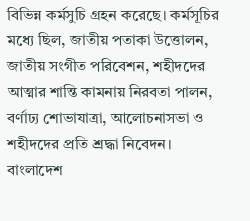বিভিন্ন কর্মসুচি গ্রহন করেছে। কর্মসূচির মধ্যে ছিল, জাতীয় পতাকা উত্তোলন, জাতীয় সংগীত পরিবেশন, শহীদদের আত্মার শান্তি কামনায় নিরবতা পালন, বর্ণাঢ্য শোভাযাত্রা, আলোচনাসভা ও শহীদদের প্রতি শ্রদ্ধা নিবেদন।
বাংলাদেশ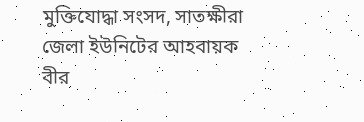মুক্তিযোদ্ধা সংসদ, সাতক্ষীরা জেলা ইউনিটের আহবায়ক বীর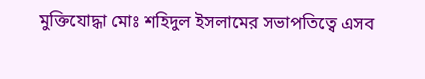মুক্তিযোদ্ধা মোঃ শহিদুল ইসলামের সভাপতিত্বে এসব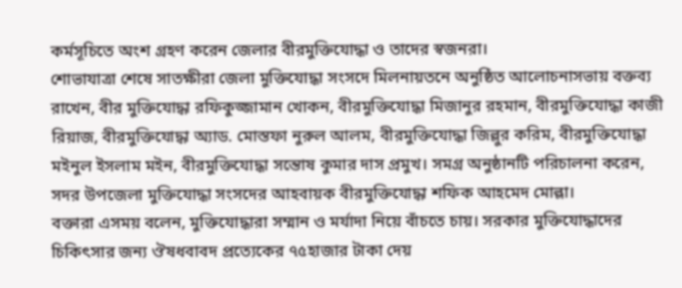কর্মসূচিতে অংশ গ্রহণ করেন জেলার বীরমুক্তিযোদ্ধা ও তাদের স্বজনরা।
শোভাযাত্রা শেষে সাতক্ষীরা জেলা মুক্তিযোদ্ধা সংসদে মিলনায়তনে অনুষ্ঠিত আলোচনাসভায় বক্তব্য রাখেন, বীর মুক্তিযোদ্ধা রফিকুজ্জামান খোকন, বীরমুক্তিযোদ্ধা মিজানুর রহমান, বীরমুক্তিযোদ্ধা কাজী রিয়াজ, বীরমুক্তিযোদ্ধা অ্যাড. মোস্তফা নুরুল আলম, বীরমুক্তিযোদ্ধা জিল্লুর করিম, বীরমুক্তিযোদ্ধা মইনুল ইসলাম মইন, বীরমুক্তিযোদ্ধা সন্তোষ কুমার দাস প্রমুখ। সমগ্র অনুষ্ঠানটি পরিচালনা করেন, সদর উপজেলা মুক্তিযোদ্ধা সংসদের আহবায়ক বীরমুক্তিযোদ্ধা শফিক আহমেদ মোল্লা।
বক্তারা এসময় বলেন, মুক্তিযোদ্ধারা সম্মান ও মর্যাদা নিয়ে বাঁচতে চায়। সরকার মুক্তিযোদ্ধাদের চিকিৎসার জন্য ঔষধবাবদ প্রত্যেকের ৭৫হাজার টাকা দেয়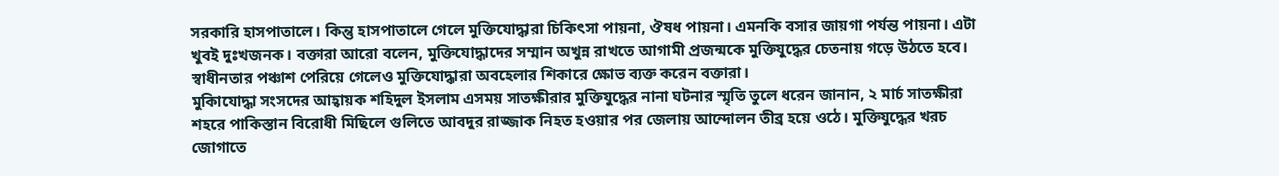সরকারি হাসপাতালে। কিন্তু হাসপাতালে গেলে মুক্তিযোদ্ধারা চিকিৎসা পায়না, ঔষধ পায়না। এমনকি বসার জায়গা পর্যন্ত পায়না। এটা খুবই দুঃখজনক। বক্তারা আরো বলেন, মুক্তিযোদ্ধাদের সম্মান অখুন্ন রাখতে আগামী প্রজন্মকে মুক্তিযুদ্ধের চেতনায় গড়ে উঠতে হবে। স্বাধীনতার পঞ্চাশ পেরিয়ে গেলেও মুক্তিযোদ্ধারা অবহেলার শিকারে ক্ষোভ ব্যক্ত করেন বক্তারা।
মুকিাযোদ্ধা সংসদের আহ্বায়ক শহিদুল ইসলাম এসময় সাতক্ষীরার মুক্তিযুদ্ধের নানা ঘটনার স্মৃতি তুলে ধরেন জানান, ২ মার্চ সাতক্ষীরা শহরে পাকিস্তান বিরোধী মিছিলে গুলিতে আবদুর রাজ্জাক নিহত হওয়ার পর জেলায় আন্দোলন তীব্র হয়ে ওঠে। মুক্তিযুদ্ধের খরচ জোগাতে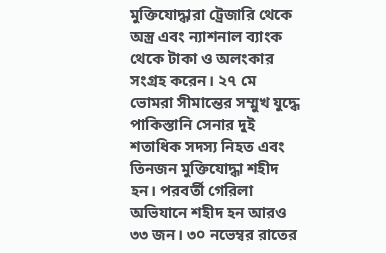মুক্তিযোদ্ধারা ট্রেজারি থেকে অস্ত্র এবং ন্যাশনাল ব্যাংক থেকে টাকা ও অলংকার সংগ্রহ করেন। ২৭ মে ভোমরা সীমান্তের সম্মুখ যুদ্ধে পাকিস্তানি সেনার দুই শতাধিক সদস্য নিহত এবং তিনজন মুক্তিযোদ্ধা শহীদ হন। পরবর্তী গেরিলা অভিযানে শহীদ হন আরও ৩৩ জন। ৩০ নভেম্বর রাতের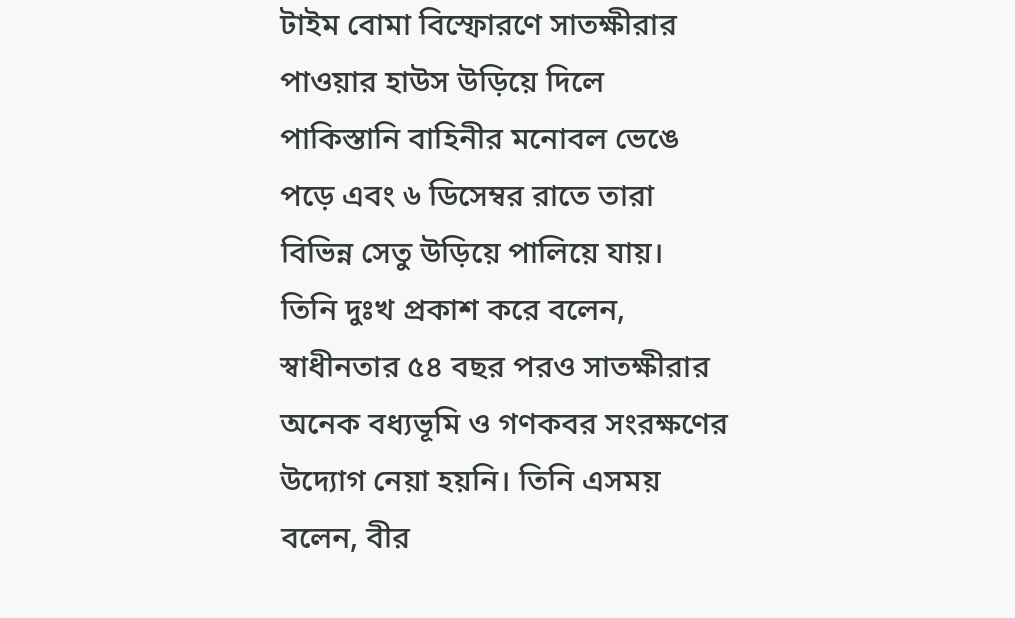টাইম বোমা বিস্ফোরণে সাতক্ষীরার পাওয়ার হাউস উড়িয়ে দিলে পাকিস্তানি বাহিনীর মনোবল ভেঙে পড়ে এবং ৬ ডিসেম্বর রাতে তারা বিভিন্ন সেতু উড়িয়ে পালিয়ে যায়।
তিনি দুঃখ প্রকাশ করে বলেন, স্বাধীনতার ৫৪ বছর পরও সাতক্ষীরার অনেক বধ্যভূমি ও গণকবর সংরক্ষণের উদ্যোগ নেয়া হয়নি। তিনি এসময় বলেন, বীর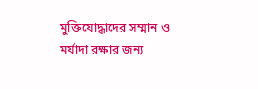মুক্তিযোদ্ধাদের সম্মান ও মর্যাদা রক্ষার জন্য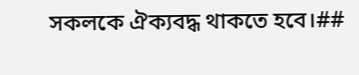সকলকে ঐক্যবদ্ধ থাকতে হবে।##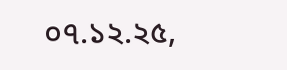০৭.১২.২৫,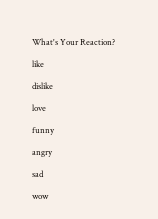What's Your Reaction?

like

dislike

love

funny

angry

sad

wow